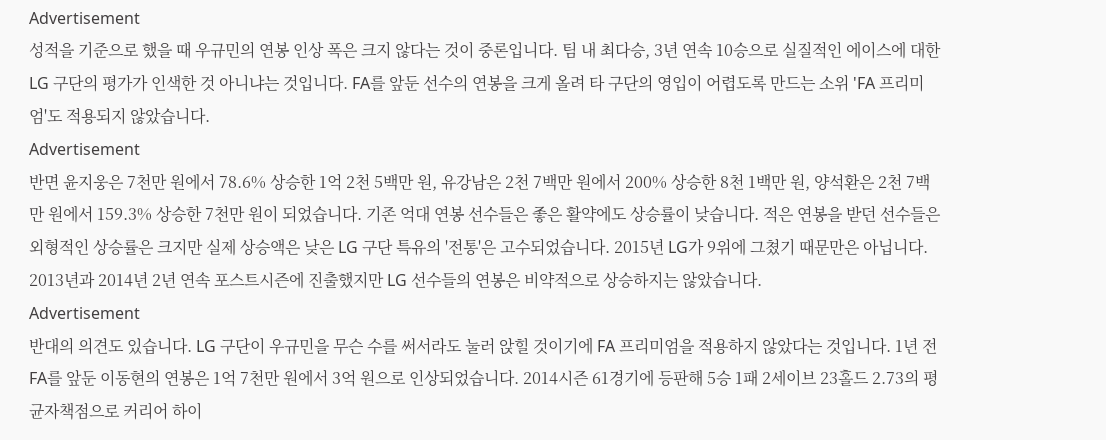Advertisement
성적을 기준으로 했을 때 우규민의 연봉 인상 폭은 크지 않다는 것이 중론입니다. 팀 내 최다승, 3년 연속 10승으로 실질적인 에이스에 대한 LG 구단의 평가가 인색한 것 아니냐는 것입니다. FA를 앞둔 선수의 연봉을 크게 올려 타 구단의 영입이 어렵도록 만드는 소위 'FA 프리미엄'도 적용되지 않았습니다.
Advertisement
반면 윤지웅은 7천만 원에서 78.6% 상승한 1억 2천 5백만 원, 유강남은 2천 7백만 원에서 200% 상승한 8천 1백만 원, 양석환은 2천 7백만 원에서 159.3% 상승한 7천만 원이 되었습니다. 기존 억대 연봉 선수들은 좋은 활약에도 상승률이 낮습니다. 적은 연봉을 받던 선수들은 외형적인 상승률은 크지만 실제 상승액은 낮은 LG 구단 특유의 '전통'은 고수되었습니다. 2015년 LG가 9위에 그쳤기 때문만은 아닙니다. 2013년과 2014년 2년 연속 포스트시즌에 진출했지만 LG 선수들의 연봉은 비약적으로 상승하지는 않았습니다.
Advertisement
반대의 의견도 있습니다. LG 구단이 우규민을 무슨 수를 써서라도 눌러 앉힐 것이기에 FA 프리미엄을 적용하지 않았다는 것입니다. 1년 전 FA를 앞둔 이동현의 연봉은 1억 7천만 원에서 3억 원으로 인상되었습니다. 2014시즌 61경기에 등판해 5승 1패 2세이브 23홀드 2.73의 평균자책점으로 커리어 하이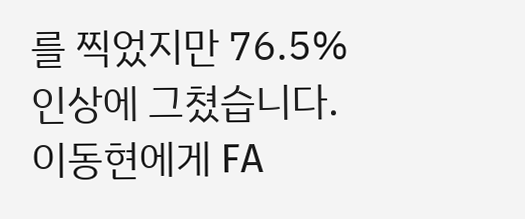를 찍었지만 76.5% 인상에 그쳤습니다. 이동현에게 FA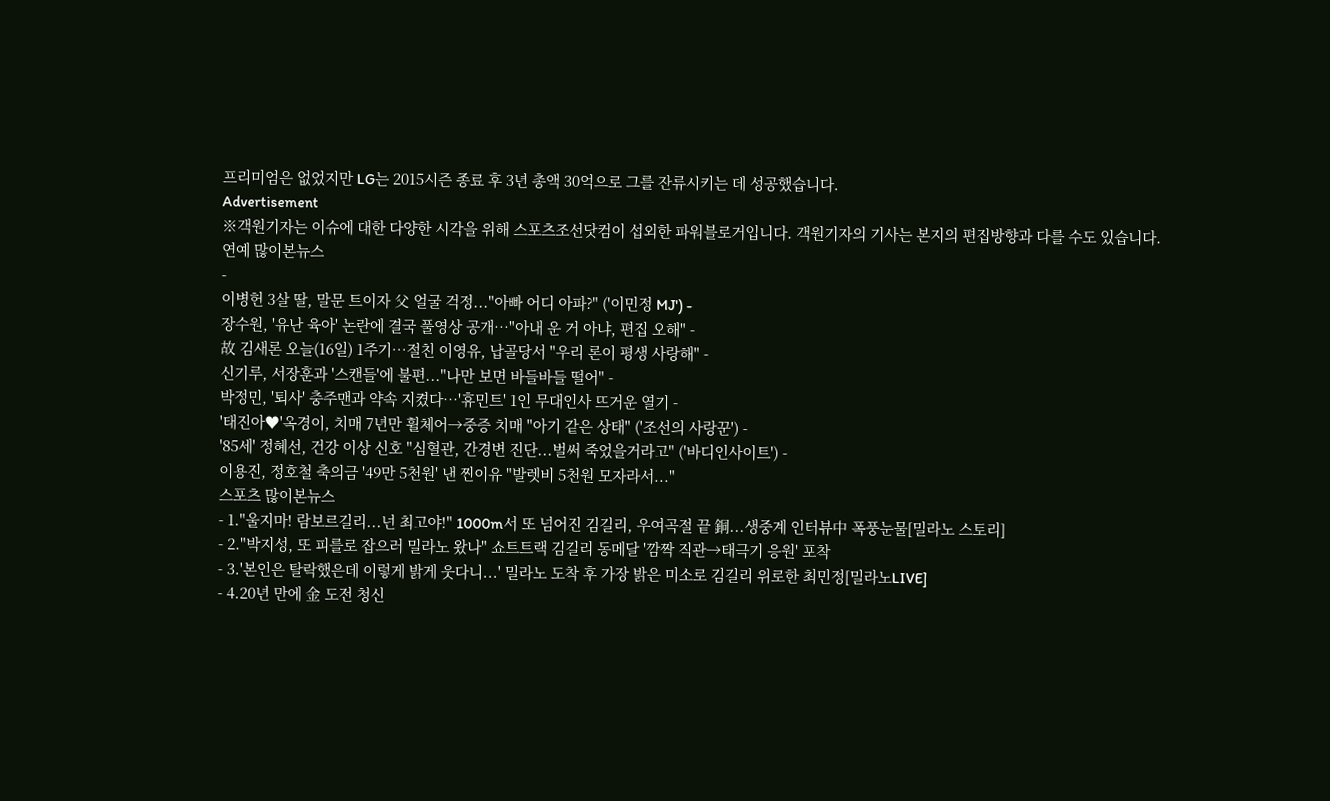프리미엄은 없었지만 LG는 2015시즌 종료 후 3년 총액 30억으로 그를 잔류시키는 데 성공했습니다.
Advertisement
※객원기자는 이슈에 대한 다양한 시각을 위해 스포츠조선닷컴이 섭외한 파워블로거입니다. 객원기자의 기사는 본지의 편집방향과 다를 수도 있습니다.
연예 많이본뉴스
-
이병헌 3살 딸, 말문 트이자 父 얼굴 걱정..."아빠 어디 아파?" ('이민정 MJ') -
장수원, '유난 육아' 논란에 결국 풀영상 공개…"아내 운 거 아냐, 편집 오해" -
故 김새론 오늘(16일) 1주기…절친 이영유, 납골당서 "우리 론이 평생 사랑해" -
신기루, 서장훈과 '스캔들'에 불편..."나만 보면 바들바들 떨어" -
박정민, '퇴사' 충주맨과 약속 지켰다…'휴민트' 1인 무대인사 뜨거운 열기 -
'태진아♥'옥경이, 치매 7년만 휠체어→중증 치매 "아기 같은 상태" ('조선의 사랑꾼') -
'85세' 정혜선, 건강 이상 신호 "심혈관, 간경변 진단...벌써 죽었을거라고" ('바디인사이트') -
이용진, 정호철 축의금 '49만 5천원' 낸 찐이유 "발렛비 5천원 모자라서..."
스포츠 많이본뉴스
- 1."울지마! 람보르길리...넌 최고야!" 1000m서 또 넘어진 김길리, 우여곡절 끝 銅...생중계 인터뷰中 폭풍눈물[밀라노 스토리]
- 2."박지성, 또 피를로 잡으러 밀라노 왔나" 쇼트트랙 김길리 동메달 '깜짝 직관→태극기 응원' 포착
- 3.'본인은 탈락했은데 이렇게 밝게 웃다니...' 밀라노 도착 후 가장 밝은 미소로 김길리 위로한 최민정[밀라노LIVE]
- 4.20년 만에 金 도전 청신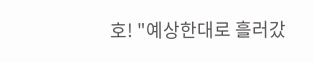호! "예상한대로 흘러갔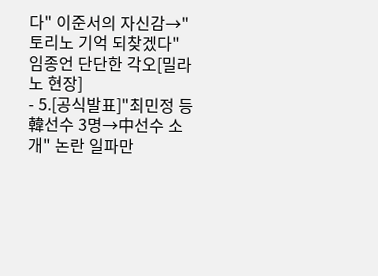다" 이준서의 자신감→"토리노 기억 되찾겠다" 임종언 단단한 각오[밀라노 현장]
- 5.[공식발표]"최민정 등 韓선수 3명→中선수 소개" 논란 일파만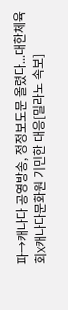파→캐나다 공영방송, 정정보도문 올렸다...대한체육회X캐나다문화원 기민한 대응[밀라노 속보]